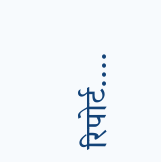रिपोर्ट....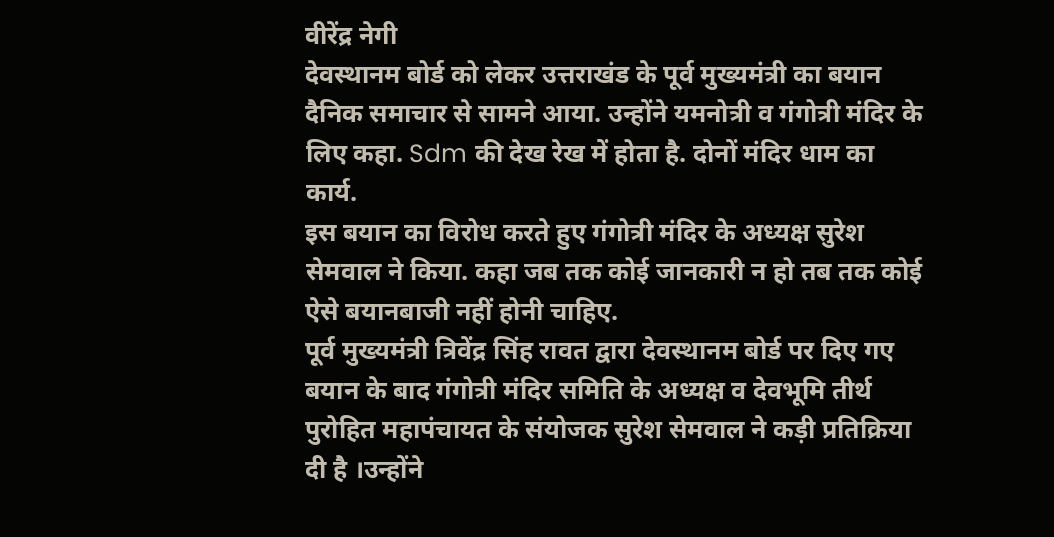वीरेंद्र नेगी
देवस्थानम बोर्ड को लेकर उत्तराखंड के पूर्व मुख्यमंत्री का बयान दैनिक समाचार से सामने आया. उन्होंने यमनोत्री व गंगोत्री मंदिर के लिए कहा. Sdm की देख रेख में होता है. दोनों मंदिर धाम का कार्य.
इस बयान का विरोध करते हुए गंगोत्री मंदिर के अध्यक्ष सुरेश सेमवाल ने किया. कहा जब तक कोई जानकारी न हो तब तक कोई ऐसे बयानबाजी नहीं होनी चाहिए.
पूर्व मुख्यमंत्री त्रिवेंद्र सिंह रावत द्वारा देवस्थानम बोर्ड पर दिए गए बयान के बाद गंगोत्री मंदिर समिति के अध्यक्ष व देवभूमि तीर्थ पुरोहित महापंचायत के संयोजक सुरेश सेमवाल ने कड़ी प्रतिक्रिया दी है ।उन्होंने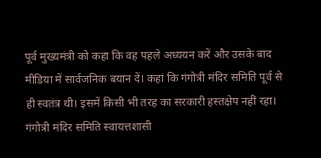पूर्व मुख्यमंत्री को कहा कि वह पहले अध्ययन करें और उसके बाद मीडिया में सार्वजनिक बयान दें। कहां कि गंगोत्री मंदिर समिति पूर्व से ही स्वतंत्र थी। इसमें किसी भी तरह का सरकारी हस्तक्षेप नहीं रहा। गंगोत्री मंदिर समिति स्वायत्तशासी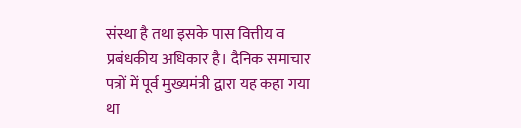संस्था है तथा इसके पास वित्तीय व प्रबंधकीय अधिकार है। दैनिक समाचार पत्रों में पूर्व मुख्यमंत्री द्वारा यह कहा गया था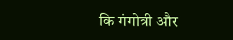कि गंगोत्री और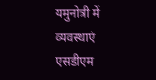यमुनोत्री में व्यवस्थाएं एसडीएम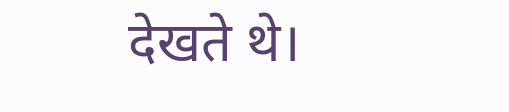देखते थे।